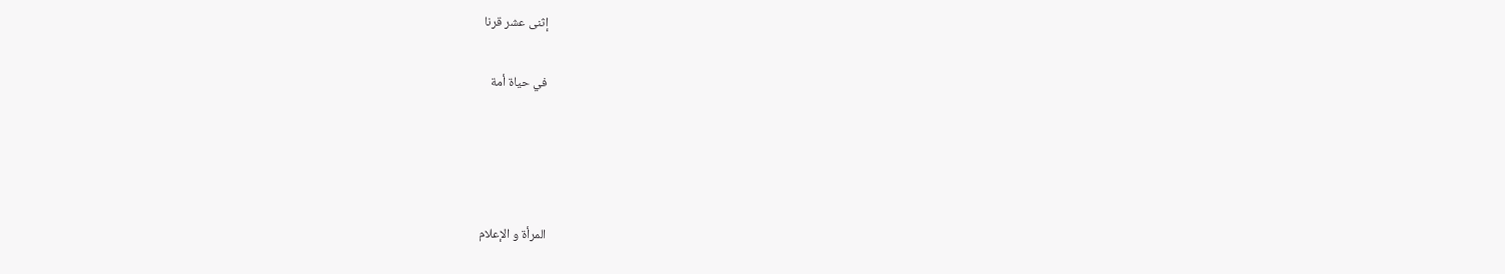إثنى عشر قرنا

في حياة أمة




المرأة و الإعلام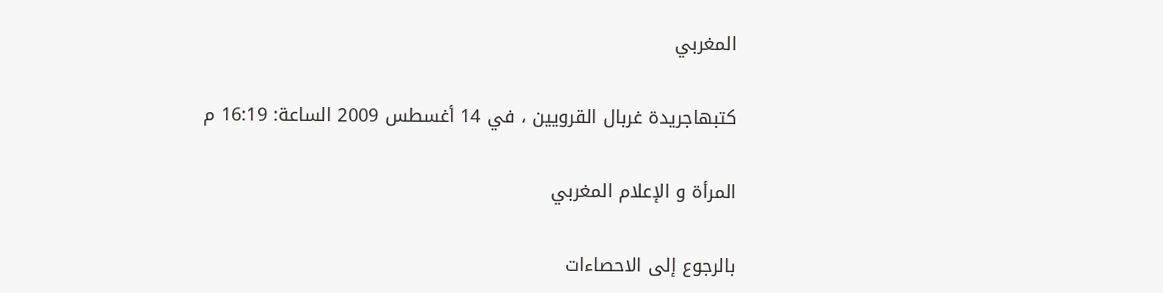المغربي

كتبهاجريدة غربال القرويين ، في 14 أغسطس 2009 الساعة: 16:19 م

المرأة و الإعلام المغربي

بالرجوع إلى الاحصاءات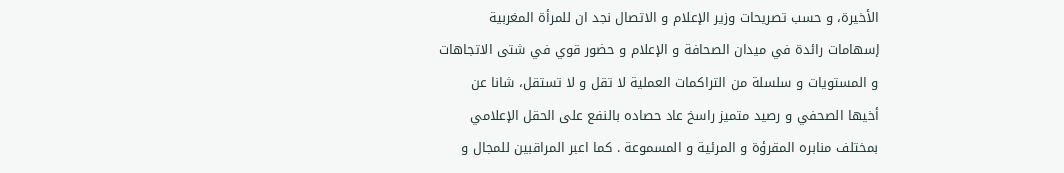الأخيرة، و حسب تصريحات وزير الإعلام و الاتصال نجد ان للمرأة المغربية إسهامات رائدة في ميدان الصحافة و الإعلام و حضور قوي في شتى الاتجاهات و المستويات و سلسلة من التراكمات العملية لا تقل و لا تستقل، شانا عن أخيها الصحفي و رصيد متميز راسخ عاد حصاده بالنفع على الحقل الإعلامي بمختلف منابره المقرؤة و المرئية و المسموعة . كما اعبر المراقبين للمجال و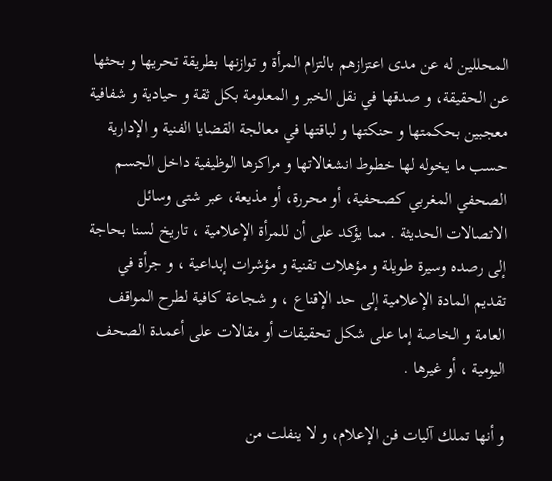المحللين له عن مدى اعتزازهم بالتزام المرأة و توازنها بطريقة تحريها و بحثها عن الحقيقة، و صدقها في نقل الخبر و المعلومة بكل ثقة و حيادية و شفافية معجبين بحكمتها و حنكتها و لباقتها في معالجة القضايا الفنية و الإدارية حسب ما يخوله لها خطوط انشغالاتها و مراكزها الوظيفية داخل الجسم الصحفي المغربي كصحفية، أو محررة، أو مذيعة، عبر شتى وسائل الاتصالات الحديثة . مما يؤكد على أن للمرأة الإعلامية ، تاريخ لسنا بحاجة إلى رصده وسيرة طويلة و مؤهلات تقنية و مؤشرات إبداعية ، و جرأة في تقديم المادة الإعلامية إلى حد الإقناع ، و شجاعة كافية لطرح المواقف العامة و الخاصة إما على شكل تحقيقات أو مقالات على أعمدة الصحف اليومية ، أو غيرها .

و أنها تملك آليات فن الإعلام، و لا ينفلت من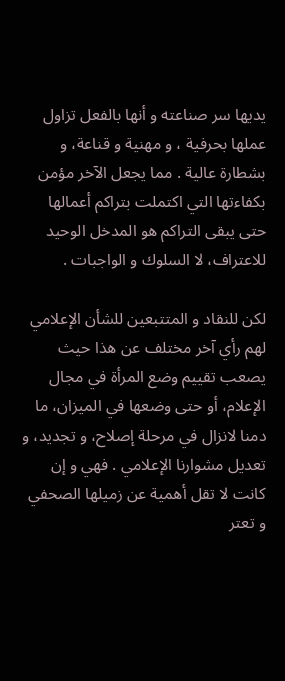يديها سر صناعته و أنها بالفعل تزاول عملها بحرفية ، و مهنية و قناعة، و بشطارة عالية . مما يجعل الآخر مؤمن بكفاءتها التي اكتملت بتراكم أعمالها حتى يبقى التراكم هو المدخل الوحيد للاعتراف، لا السلوك و الواجبات .

لكن للنقاد و المتتبعين للشأن الإعلامي لهم رأي آخر مختلف عن هذا حيث يصعب تقييم وضع المرأة في مجال الإعلام، أو حتى وضعها في الميزان، ما دمنا لانزال في مرحلة إصلاح، و تجديد، و تعديل مشوارنا الإعلامي . فهي و إن كانت لا تقل أهمية عن زميلها الصحفي و تعتر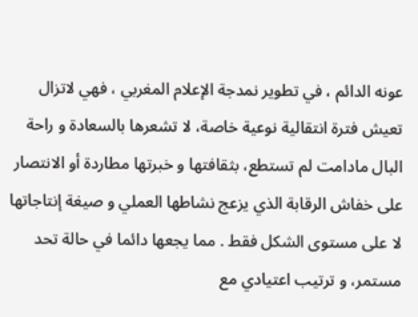عونه الدائم ، في تطوير نمدجة الإعلام المغربي ، فهي لاتزال تعيش فترة انتقالية نوعية خاصة، لا تشعرها بالسعادة و راحة البال مادامت لم تستطع، بثقافتها و خبرتها مطاردة أو الانتصار على خفاش الرقابة الذي يزعج نشاطها العملي و صيغة إنتاجاتها لا على مستوى الشكل فقط . مما يجعها دائما في حالة تحد مستمر، و ترتيب اعتيادي مع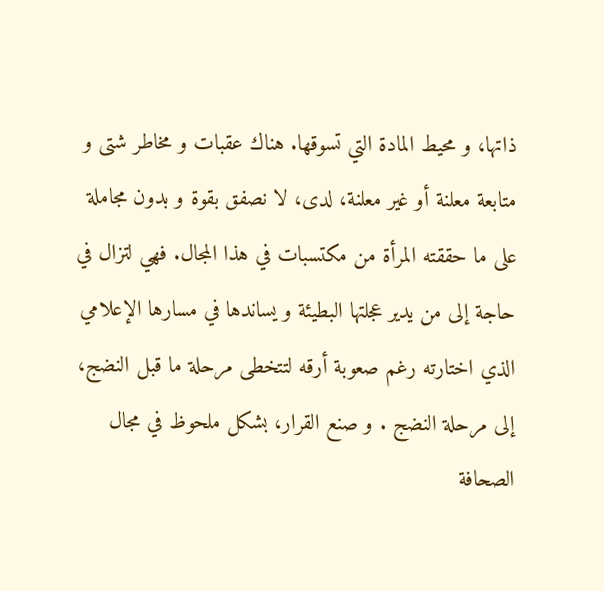ذاتها، و محيط المادة التي تسوقها. هناك عقبات و مخاطر شتى و متابعة معلنة أو غير معلنة، لدى، لا نصفق بقوة و بدون مجاملة على ما حققته المرأة من مكتسبات في هذا المجال. فهي لتزال في حاجة إلى من يدير عجلتها البطيئة و يساندها في مسارها الإعلامي الذي اختارته رغم صعوبة أرقه لتتخطى مرحلة ما قبل النضج، إلى مرحلة النضج . و صنع القرار، بشكل ملحوظ في مجال الصحافة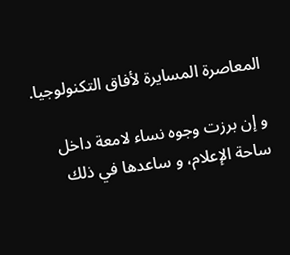المعاصرة المسايرة لأفاق التكنولوجيا.

و إن برزت وجوه نساء لامعة داخل ساحة الإعلام، و ساعدها في ذلك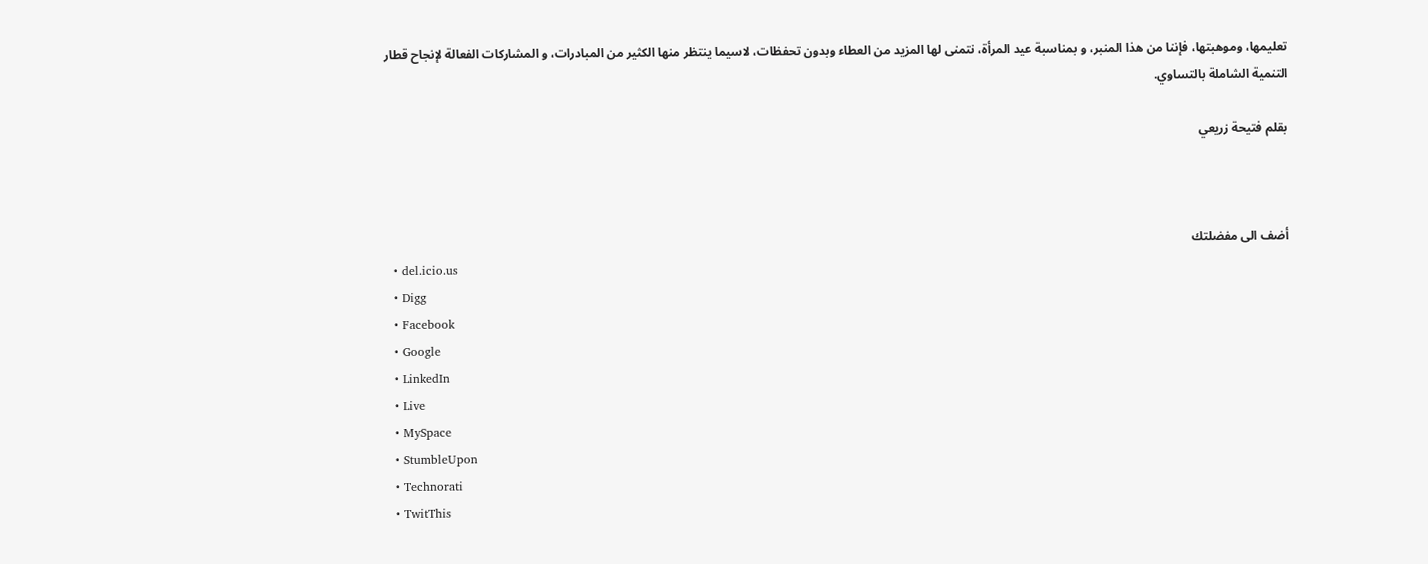تعليمها، وموهبتها، فإننا من هذا المنبر، و بمناسبة عيد المرأة، نتمنى لها المزيد من العطاء وبدون تحفظات، لاسيما ينتظر منها الكثير من المبادرات، و المشاركات الفعالة لإنجاح قطار التنمية الشاملة بالتساوي.

بقلم فتيحة زريعي



أضف الى مفضلتك
  • del.icio.us
  • Digg
  • Facebook
  • Google
  • LinkedIn
  • Live
  • MySpace
  • StumbleUpon
  • Technorati
  • TwitThis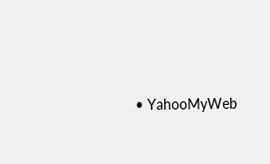• YahooMyWeb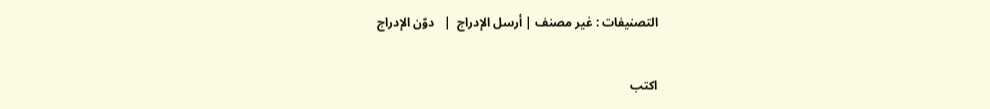التصنيفات : غير مصنف | أرسل الإدراج  |   دوّن الإدراج


اكتب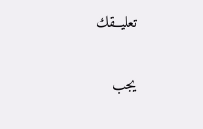تعليــقك

يجب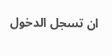ان تسجل الدخول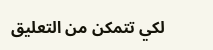لكي تتمكن من التعليق